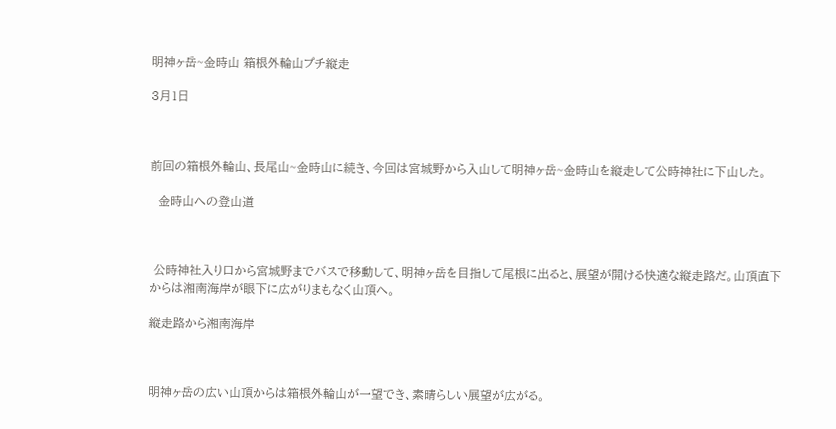明神ヶ岳~金時山 箱根外輪山プチ縦走

3月1日



前回の箱根外輪山、長尾山~金時山に続き、今回は宮城野から入山して明神ヶ岳~金時山を縦走して公時神社に下山した。

  金時山への登山道



 公時神社入り口から宮城野までバスで移動して、明神ヶ岳を目指して尾根に出ると、展望が開ける快適な縦走路だ。山頂直下からは湘南海岸が眼下に広がりまもなく山頂へ。

縦走路から湘南海岸



明神ヶ岳の広い山頂からは箱根外輪山が一望でき、素晴らしい展望が広がる。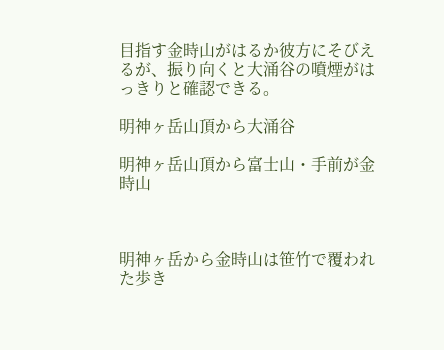目指す金時山がはるか彼方にそびえるが、振り向くと大涌谷の噴煙がはっきりと確認できる。

明神ヶ岳山頂から大涌谷

明神ヶ岳山頂から富士山・手前が金時山



明神ヶ岳から金時山は笹竹で覆われた歩き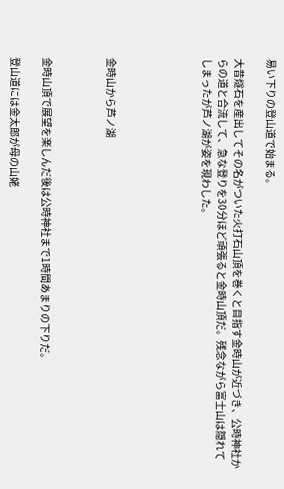易い下りの登山道で始まる。

大昔燧石を産出してその名がついた火打石山頂を巻くと目指す金時山が近づき、公時神社からの道と合流して、急な登りを30分ほど頑張ると金時山頂だ。残念ながら富士山は隠れてしまったが芦ノ湖が姿を現わした。





金時山から芦ノ湖



金時山頂で展望を楽しんだ後は公時神社まで1時間あまりの下りだ。

登山道には金太郎が母の山姥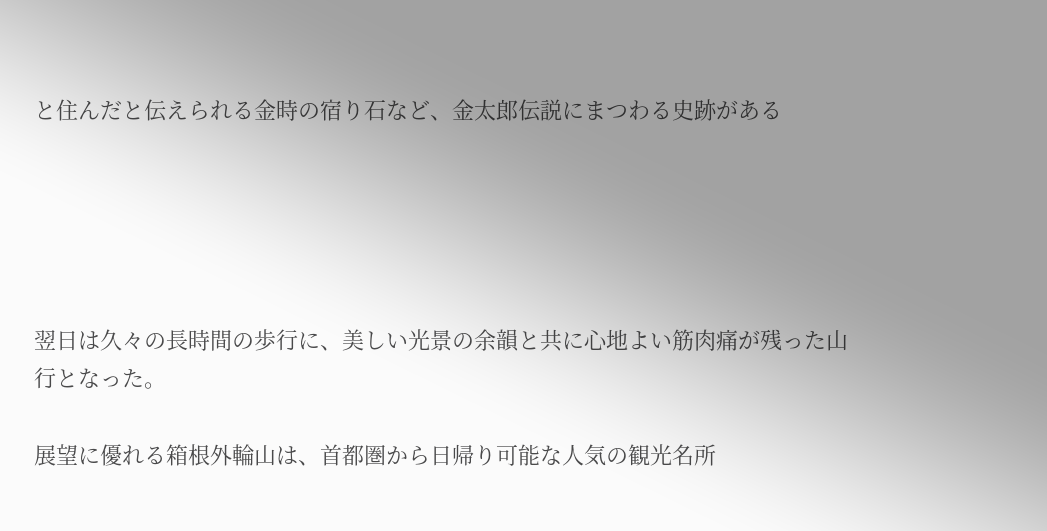と住んだと伝えられる金時の宿り石など、金太郎伝説にまつわる史跡がある





翌日は久々の長時間の歩行に、美しい光景の余韻と共に心地よい筋肉痛が残った山行となった。

展望に優れる箱根外輪山は、首都圏から日帰り可能な人気の観光名所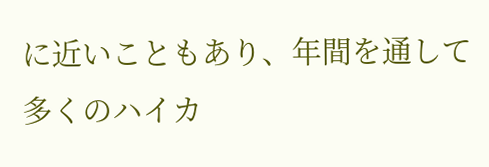に近いこともあり、年間を通して多くのハイカ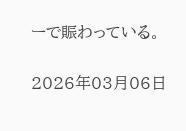ーで賑わっている。

2026年03月06日